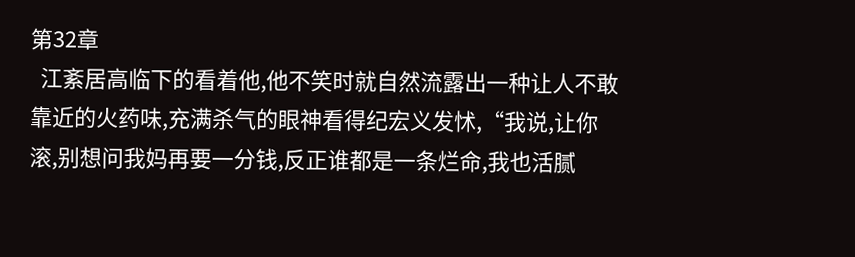第32章
  江紊居高临下的看着他,他不笑时就自然流露出一种让人不敢靠近的火药味,充满杀气的眼神看得纪宏义发怵,“我说,让你滚,别想问我妈再要一分钱,反正谁都是一条烂命,我也活腻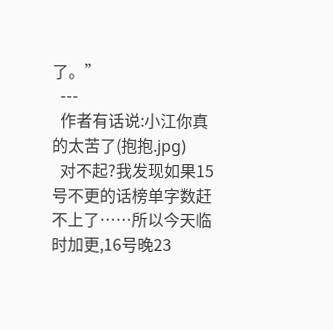了。”
  ---
  作者有话说:小江你真的太苦了(抱抱.jpg)
  对不起?我发现如果15号不更的话榜单字数赶不上了……所以今天临时加更,16号晚23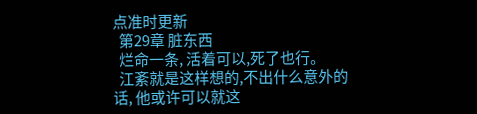点准时更新
  第29章 脏东西
  烂命一条, 活着可以,死了也行。
  江紊就是这样想的,不出什么意外的话, 他或许可以就这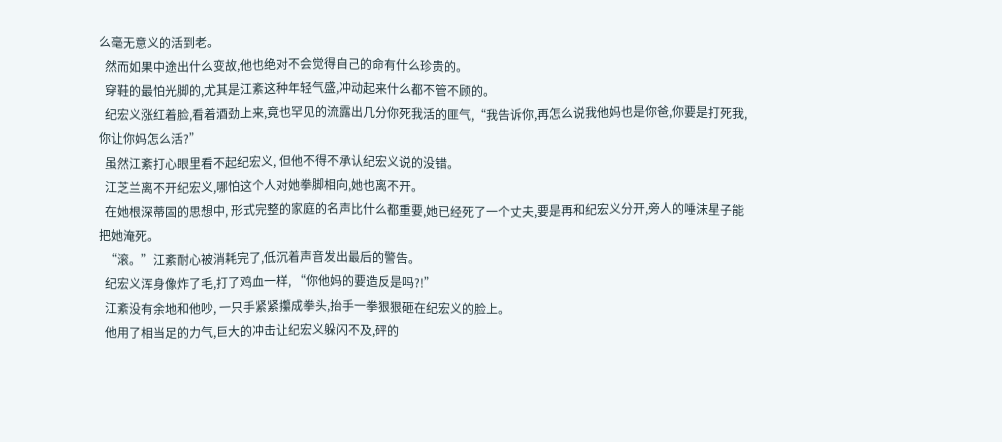么毫无意义的活到老。
  然而如果中途出什么变故,他也绝对不会觉得自己的命有什么珍贵的。
  穿鞋的最怕光脚的,尤其是江紊这种年轻气盛,冲动起来什么都不管不顾的。
  纪宏义涨红着脸,看着酒劲上来,竟也罕见的流露出几分你死我活的匪气,“我告诉你,再怎么说我他妈也是你爸,你要是打死我, 你让你妈怎么活?”
  虽然江紊打心眼里看不起纪宏义, 但他不得不承认纪宏义说的没错。
  江芝兰离不开纪宏义,哪怕这个人对她拳脚相向,她也离不开。
  在她根深蒂固的思想中, 形式完整的家庭的名声比什么都重要,她已经死了一个丈夫,要是再和纪宏义分开,旁人的唾沫星子能把她淹死。
  “滚。”江紊耐心被消耗完了,低沉着声音发出最后的警告。
  纪宏义浑身像炸了毛,打了鸡血一样, “你他妈的要造反是吗?!”
  江紊没有余地和他吵, 一只手紧紧攥成拳头,抬手一拳狠狠砸在纪宏义的脸上。
  他用了相当足的力气,巨大的冲击让纪宏义躲闪不及,砰的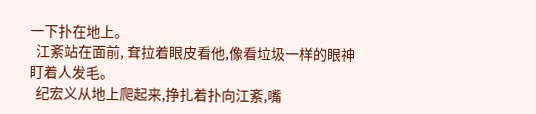一下扑在地上。
  江紊站在面前, 耷拉着眼皮看他,像看垃圾一样的眼神盯着人发毛。
  纪宏义从地上爬起来,挣扎着扑向江紊,嘴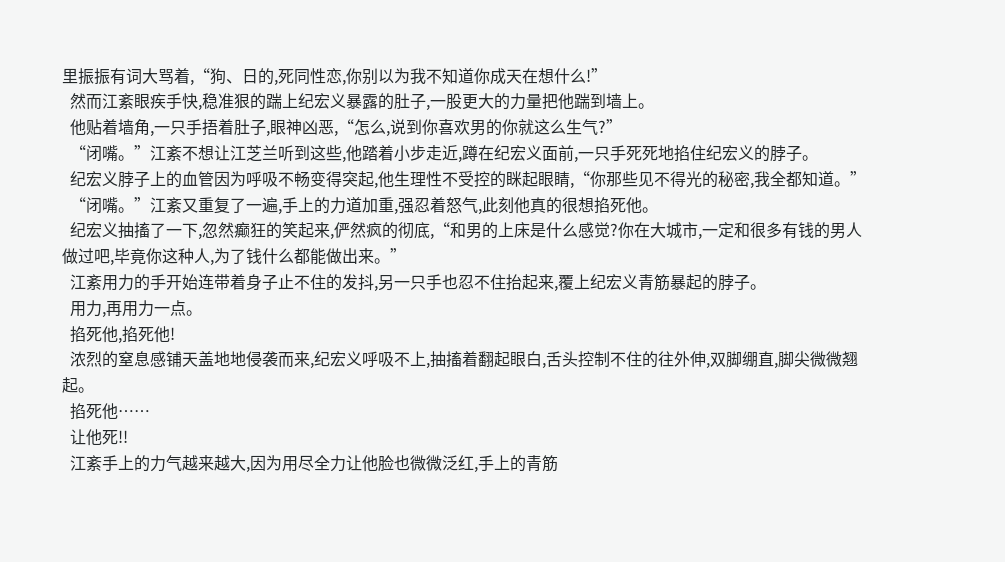里振振有词大骂着,“狗、日的,死同性恋,你别以为我不知道你成天在想什么!”
  然而江紊眼疾手快,稳准狠的踹上纪宏义暴露的肚子,一股更大的力量把他踹到墙上。
  他贴着墙角,一只手捂着肚子,眼神凶恶,“怎么,说到你喜欢男的你就这么生气?”
  “闭嘴。”江紊不想让江芝兰听到这些,他踏着小步走近,蹲在纪宏义面前,一只手死死地掐住纪宏义的脖子。
  纪宏义脖子上的血管因为呼吸不畅变得突起,他生理性不受控的眯起眼睛,“你那些见不得光的秘密,我全都知道。”
  “闭嘴。”江紊又重复了一遍,手上的力道加重,强忍着怒气,此刻他真的很想掐死他。
  纪宏义抽搐了一下,忽然癫狂的笑起来,俨然疯的彻底,“和男的上床是什么感觉?你在大城市,一定和很多有钱的男人做过吧,毕竟你这种人,为了钱什么都能做出来。”
  江紊用力的手开始连带着身子止不住的发抖,另一只手也忍不住抬起来,覆上纪宏义青筋暴起的脖子。
  用力,再用力一点。
  掐死他,掐死他!
  浓烈的窒息感铺天盖地地侵袭而来,纪宏义呼吸不上,抽搐着翻起眼白,舌头控制不住的往外伸,双脚绷直,脚尖微微翘起。
  掐死他……
  让他死!!
  江紊手上的力气越来越大,因为用尽全力让他脸也微微泛红,手上的青筋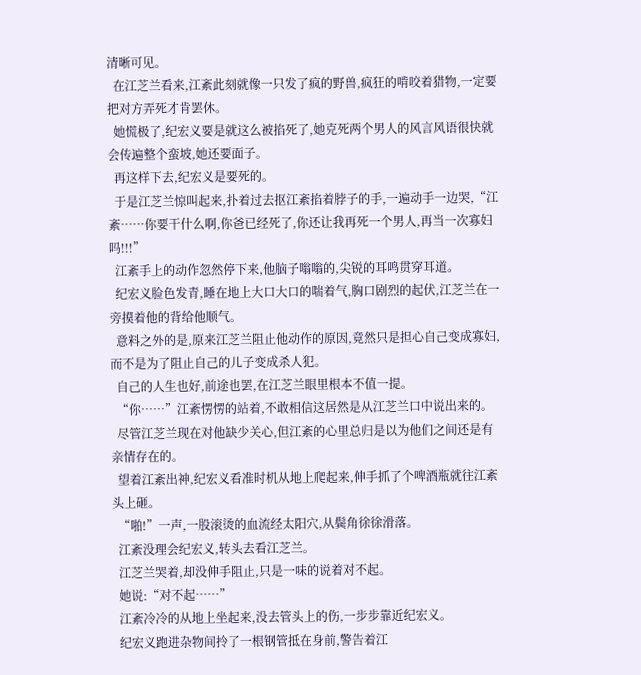清晰可见。
  在江芝兰看来,江紊此刻就像一只发了疯的野兽,疯狂的啃咬着猎物,一定要把对方弄死才肯罢休。
  她慌极了,纪宏义要是就这么被掐死了,她克死两个男人的风言风语很快就会传遍整个蛮坡,她还要面子。
  再这样下去,纪宏义是要死的。
  于是江芝兰惊叫起来,扑着过去抠江紊掐着脖子的手,一遍动手一边哭,“江紊……你要干什么啊,你爸已经死了,你还让我再死一个男人,再当一次寡妇吗!!!”
  江紊手上的动作忽然停下来,他脑子嗡嗡的,尖锐的耳鸣贯穿耳道。
  纪宏义脸色发青,睡在地上大口大口的喘着气,胸口剧烈的起伏,江芝兰在一旁摸着他的背给他顺气。
  意料之外的是,原来江芝兰阻止他动作的原因,竟然只是担心自己变成寡妇,而不是为了阻止自己的儿子变成杀人犯。
  自己的人生也好,前途也罢,在江芝兰眼里根本不值一提。
  “你……”江紊愣愣的站着,不敢相信这居然是从江芝兰口中说出来的。
  尽管江芝兰现在对他缺少关心,但江紊的心里总归是以为他们之间还是有亲情存在的。
  望着江紊出神,纪宏义看准时机从地上爬起来,伸手抓了个啤酒瓶就往江紊头上砸。
  “啪!”一声,一股滚烫的血流经太阳穴,从鬓角徐徐滑落。
  江紊没理会纪宏义,转头去看江芝兰。
  江芝兰哭着,却没伸手阻止,只是一味的说着对不起。
  她说:“对不起……”
  江紊冷冷的从地上坐起来,没去管头上的伤,一步步靠近纪宏义。
  纪宏义跑进杂物间拎了一根钢管抵在身前,警告着江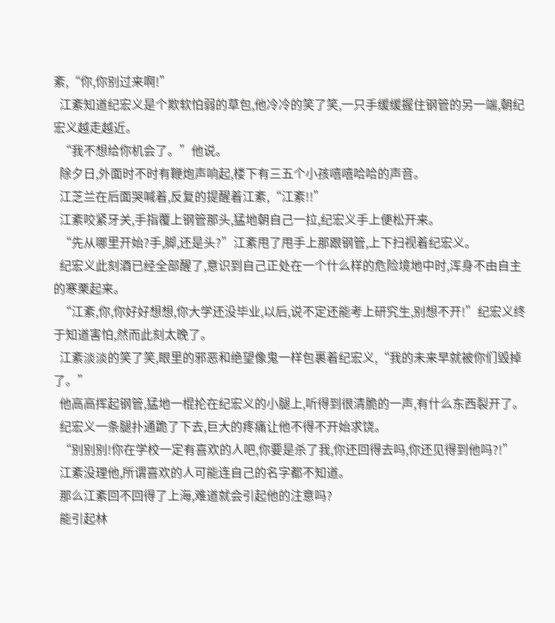紊,“你,你别过来啊!”
  江紊知道纪宏义是个欺软怕弱的草包,他冷冷的笑了笑,一只手缓缓握住钢管的另一端,朝纪宏义越走越近。
  “我不想给你机会了。”他说。
  除夕日,外面时不时有鞭炮声响起,楼下有三五个小孩嘻嘻哈哈的声音。
  江芝兰在后面哭喊着,反复的提醒着江紊,“江紊!!”
  江紊咬紧牙关,手指覆上钢管那头,猛地朝自己一拉,纪宏义手上便松开来。
  “先从哪里开始?手,脚,还是头?”江紊甩了甩手上那跟钢管,上下扫视着纪宏义。
  纪宏义此刻酒已经全部醒了,意识到自己正处在一个什么样的危险境地中时,浑身不由自主的寒栗起来。
  “江紊,你,你好好想想,你大学还没毕业,以后,说不定还能考上研究生,别想不开!”纪宏义终于知道害怕,然而此刻太晚了。
  江紊淡淡的笑了笑,眼里的邪恶和绝望像鬼一样包裹着纪宏义,“我的未来早就被你们毁掉了。”
  他高高挥起钢管,猛地一棍抡在纪宏义的小腿上,听得到很清脆的一声,有什么东西裂开了。
  纪宏义一条腿扑通跪了下去,巨大的疼痛让他不得不开始求饶。
  “别别别!你在学校一定有喜欢的人吧,你要是杀了我,你还回得去吗,你还见得到他吗?!”
  江紊没理他,所谓喜欢的人可能连自己的名字都不知道。
  那么江紊回不回得了上海,难道就会引起他的注意吗?
  能引起林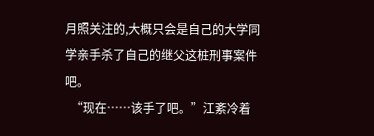月照关注的,大概只会是自己的大学同学亲手杀了自己的继父这桩刑事案件吧。
  “现在……该手了吧。”江紊冷着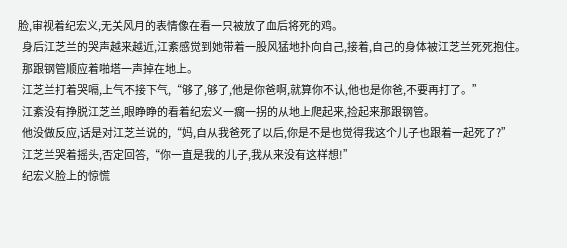脸,审视着纪宏义,无关风月的表情像在看一只被放了血后将死的鸡。
  身后江芝兰的哭声越来越近,江紊感觉到她带着一股风猛地扑向自己,接着,自己的身体被江芝兰死死抱住。
  那跟钢管顺应着啪塔一声掉在地上。
  江芝兰打着哭嗝,上气不接下气,“够了,够了,他是你爸啊,就算你不认,他也是你爸,不要再打了。”
  江紊没有挣脱江芝兰,眼睁睁的看着纪宏义一瘸一拐的从地上爬起来,捡起来那跟钢管。
  他没做反应,话是对江芝兰说的,“妈,自从我爸死了以后,你是不是也觉得我这个儿子也跟着一起死了?”
  江芝兰哭着摇头,否定回答,“你一直是我的儿子,我从来没有这样想!”
  纪宏义脸上的惊慌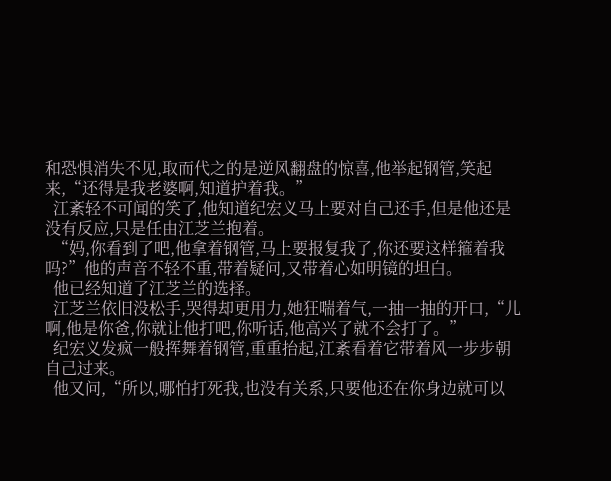和恐惧消失不见,取而代之的是逆风翻盘的惊喜,他举起钢管,笑起来,“还得是我老婆啊,知道护着我。”
  江紊轻不可闻的笑了,他知道纪宏义马上要对自己还手,但是他还是没有反应,只是任由江芝兰抱着。
  “妈,你看到了吧,他拿着钢管,马上要报复我了,你还要这样箍着我吗?”他的声音不轻不重,带着疑问,又带着心如明镜的坦白。
  他已经知道了江芝兰的选择。
  江芝兰依旧没松手,哭得却更用力,她狂喘着气,一抽一抽的开口,“儿啊,他是你爸,你就让他打吧,你听话,他高兴了就不会打了。”
  纪宏义发疯一般挥舞着钢管,重重抬起,江紊看着它带着风一步步朝自己过来。
  他又问,“所以,哪怕打死我,也没有关系,只要他还在你身边就可以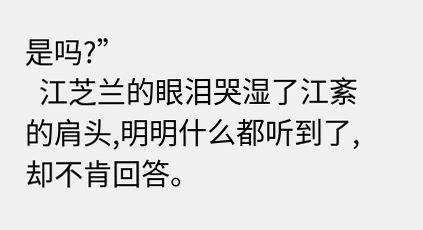是吗?”
  江芝兰的眼泪哭湿了江紊的肩头,明明什么都听到了,却不肯回答。